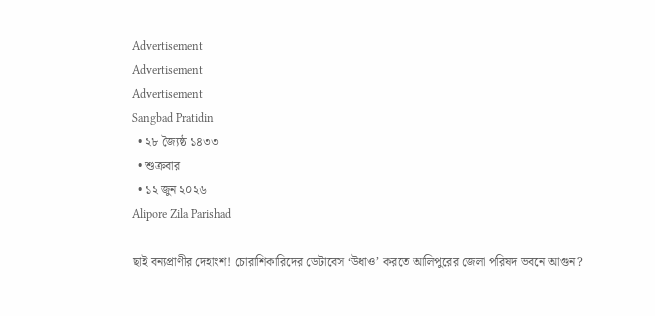Advertisement
Advertisement
Advertisement
Sangbad Pratidin
  • ২৮ জ্যৈষ্ঠ ১৪৩৩
  • শুক্রবার
  • ১২ জুন ২০২৬
Alipore Zila Parishad

ছাই বন্যপ্রাণীর দেহাংশ! চোরাশিকারিদের ডেটাবেস ‘উধাও’ করতে আলিপুরের জেলা পরিষদ ভবনে আগুন?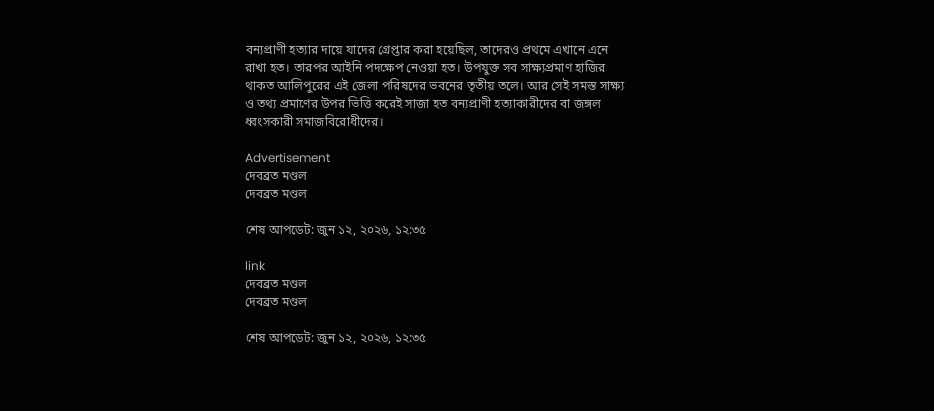বন্যপ্রাণী হত্যার দায়ে যাদের গ্রেপ্তার করা হয়েছিল, তাদেরও প্রথমে এখানে এনে রাখা হত। তারপর আইনি পদক্ষেপ নেওয়া হত। উপযুক্ত সব সাক্ষ্যপ্রমাণ হাজির থাকত আলিপুরের এই জেলা পরিষদের ভবনের তৃতীয় তলে। আর সেই সমস্ত সাক্ষ্য ও তথ্য প্রমাণের উপর ভিত্তি করেই সাজা হত বন্যপ্রাণী হত্যাকারীদের বা জঙ্গল ধ্বংসকারী সমাজবিরোধীদের।

Advertisement
দেবব্রত মণ্ডল
দেবব্রত মণ্ডল

শেষ আপডেট: জুন ১২, ২০২৬, ১২:৩৫

link
দেবব্রত মণ্ডল
দেবব্রত মণ্ডল

শেষ আপডেট: জুন ১২, ২০২৬, ১২:৩৫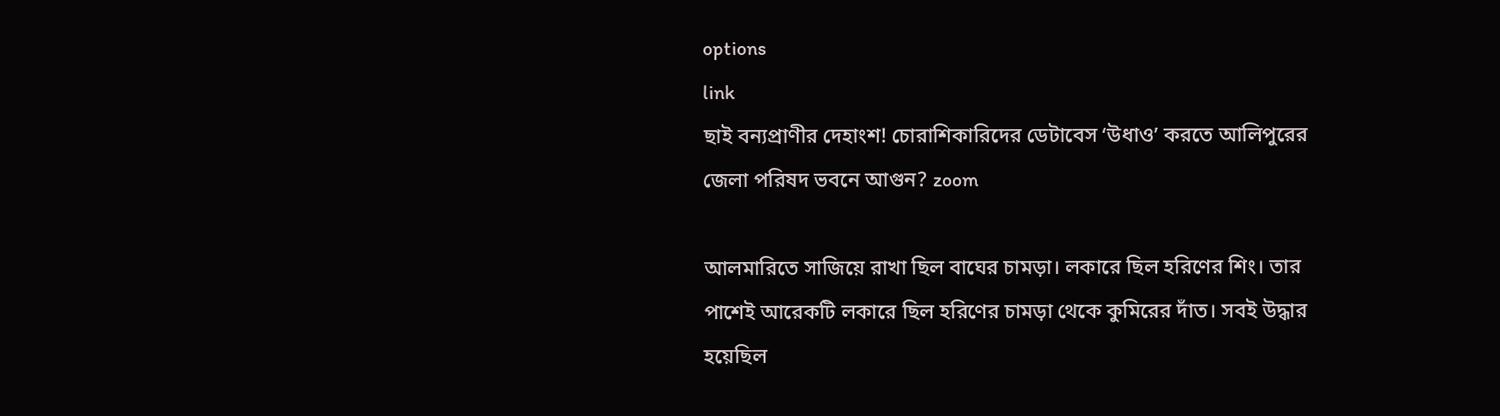options
link
ছাই বন্যপ্রাণীর দেহাংশ! চোরাশিকারিদের ডেটাবেস ‘উধাও’ করতে আলিপুরের জেলা পরিষদ ভবনে আগুন? zoom

আলমারিতে সাজিয়ে রাখা ছিল বাঘের চামড়া। লকারে ছিল হরিণের শিং। তার পাশেই আরেকটি লকারে ছিল হরিণের চামড়া থেকে কুমিরের দাঁত। সবই উদ্ধার হয়েছিল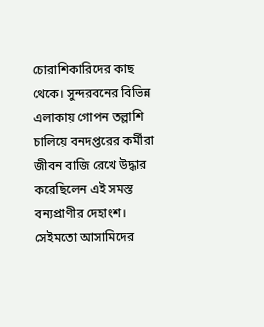চোরাশিকারিদের কাছ থেকে। সুন্দরবনের বিভিন্ন এলাকায় গোপন তল্লাশি চালিয়ে বনদপ্তরের কর্মীরা জীবন বাজি রেখে উদ্ধার করেছিলেন এই সমস্ত বন্যপ্রাণীর দেহাংশ। সেইমতো আসামিদের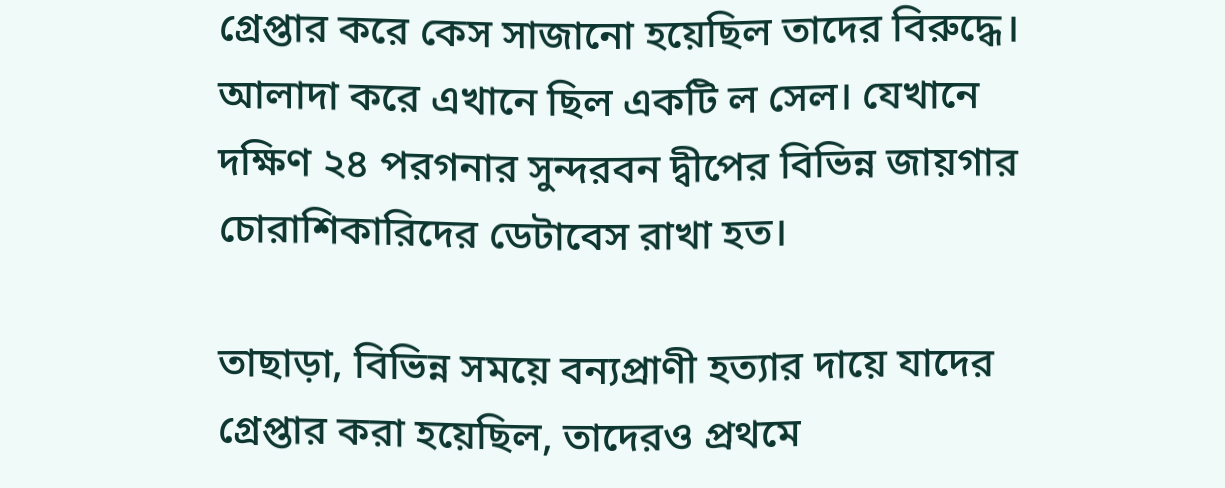গ্রেপ্তার করে কেস সাজানো হয়েছিল তাদের বিরুদ্ধে। আলাদা করে এখানে ছিল একটি ল সেল। যেখানে দক্ষিণ ২৪ পরগনার সুন্দরবন দ্বীপের বিভিন্ন জায়গার চোরাশিকারিদের ডেটাবেস রাখা হত।

তাছাড়া, বিভিন্ন সময়ে বন্যপ্রাণী হত্যার দায়ে যাদের গ্রেপ্তার করা হয়েছিল, তাদেরও প্রথমে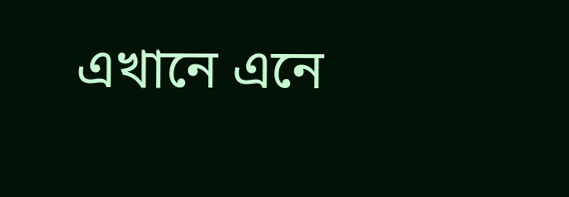এখানে এনে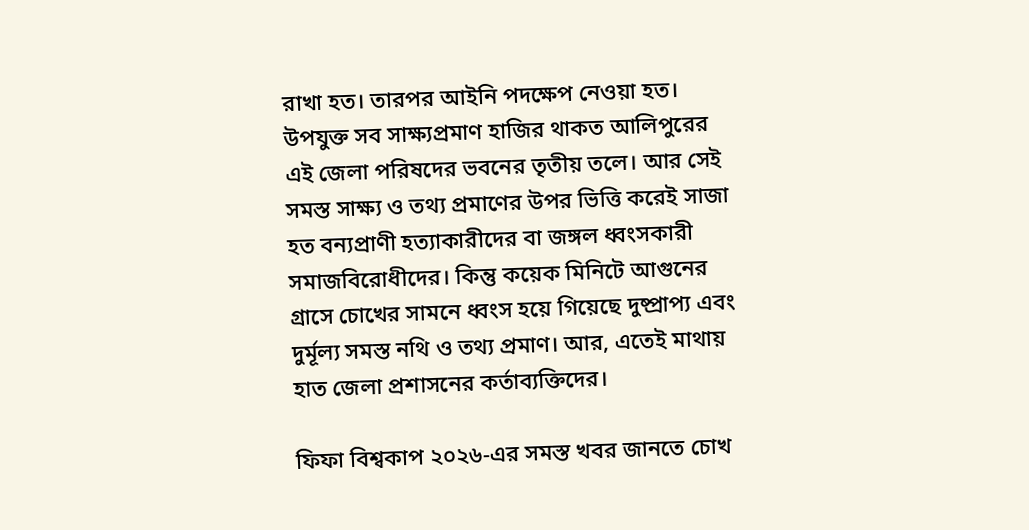রাখা হত। তারপর আইনি পদক্ষেপ নেওয়া হত। উপযুক্ত সব সাক্ষ্যপ্রমাণ হাজির থাকত আলিপুরের এই জেলা পরিষদের ভবনের তৃতীয় তলে। আর সেই সমস্ত সাক্ষ্য ও তথ্য প্রমাণের উপর ভিত্তি করেই সাজা হত বন্যপ্রাণী হত্যাকারীদের বা জঙ্গল ধ্বংসকারী সমাজবিরোধীদের। কিন্তু কয়েক মিনিটে আগুনের গ্রাসে চোখের সামনে ধ্বংস হয়ে গিয়েছে দুষ্প্রাপ্য এবং দুর্মূল্য সমস্ত নথি ও তথ্য প্রমাণ। আর, এতেই মাথায় হাত জেলা প্রশাসনের কর্তাব্যক্তিদের।

ফিফা বিশ্বকাপ ২০২৬-এর সমস্ত খবর জানতে চোখ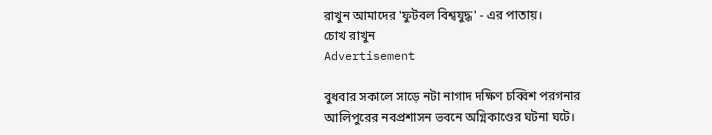রাখুন আমাদের 'ফুটবল বিশ্বযুদ্ধ' - এর পাতায়।
চোখ রাখুন
Advertisement

বুধবার সকালে সাড়ে নটা নাগাদ দক্ষিণ চব্বিশ পরগনার আলিপুরের নবপ্রশাসন ভবনে অগ্নিকাণ্ডের ঘটনা ঘটে।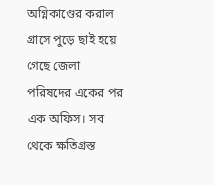অগ্নিকাণ্ডের করাল গ্রাসে পুড়ে ছাই হয়ে গেছে জেলা পরিষদের একের পর এক অফিস। সব থেকে ক্ষতিগ্রস্ত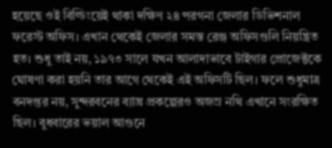হয়েছে ওই বিল্ডিংয়েই থাকা দক্ষিণ ২৪ পরগনা জেলার ডিভিশনাল ফরেস্ট অফিস। এখান থেকেই জেলার সমস্ত রেঞ্জ অফিসগুলি নিয়ন্ত্রিত হত। শুধু তাই নয়, ১৯৭৩ সালে যখন আলাদাভাবে টাইগার প্রোজেক্টকে ঘোষণা করা হয়নি তার আগে থেকেই এই অফিসটি ছিল। ফলে শুধুমাত্র বনদপ্তর নয়, সুন্দরবনের ব্যাঘ্র প্রকল্পেরও অজস্র নথি এখানে সংরক্ষিত ছিল। বুধবারের ভয়াল আগুনে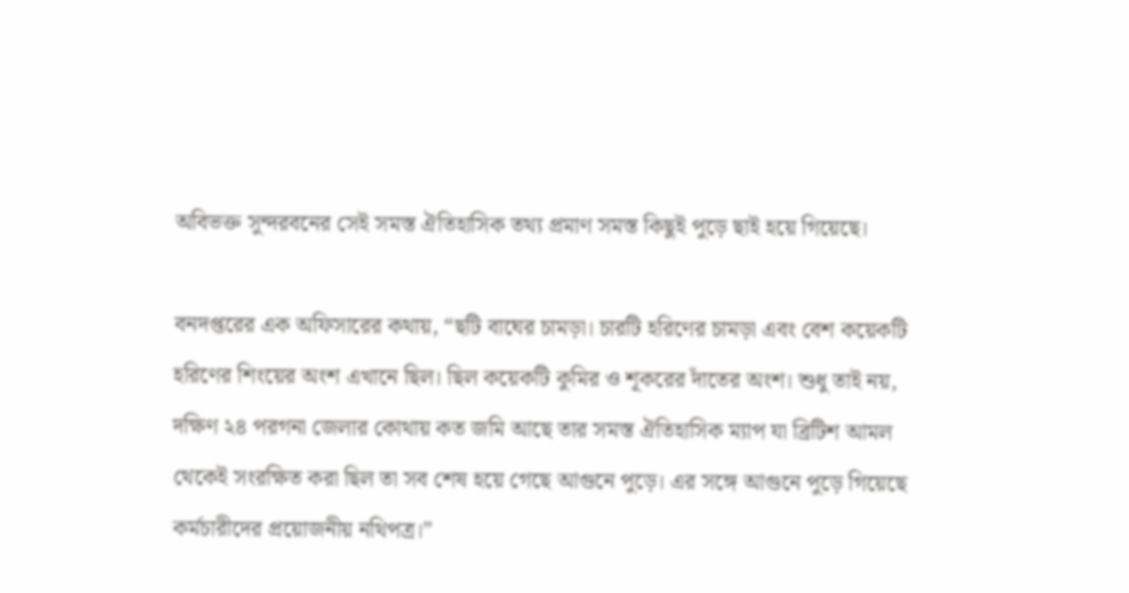অবিভক্ত সুন্দরবনের সেই সমস্ত ঐতিহাসিক তথ্য প্রমাণ সমস্ত কিছুই পুড়ে ছাই হয়ে গিয়েছে।

বনদপ্তরের এক অফিসারের কথায়, “ছটি বাঘের চামড়া। চারটি হরিণের চামড়া এবং বেশ কয়েকটি হরিণের শিংয়ের অংশ এখানে ছিল। ছিল কয়েকটি কুমির ও শূকরের দাঁতের অংশ। শুধু তাই নয়, দক্ষিণ ২৪ পরগনা জেলার কোথায় কত জমি আছে তার সমস্ত ঐতিহাসিক ম্যাপ যা ব্রিটিশ আমল থেকেই সংরক্ষিত করা ছিল তা সব শেষ হয়ে গেছে আগুনে পুড়ে। এর সঙ্গে আগুনে পুড়ে গিয়েছে কর্মচারীদের প্রয়োজনীয় নথিপত্র।”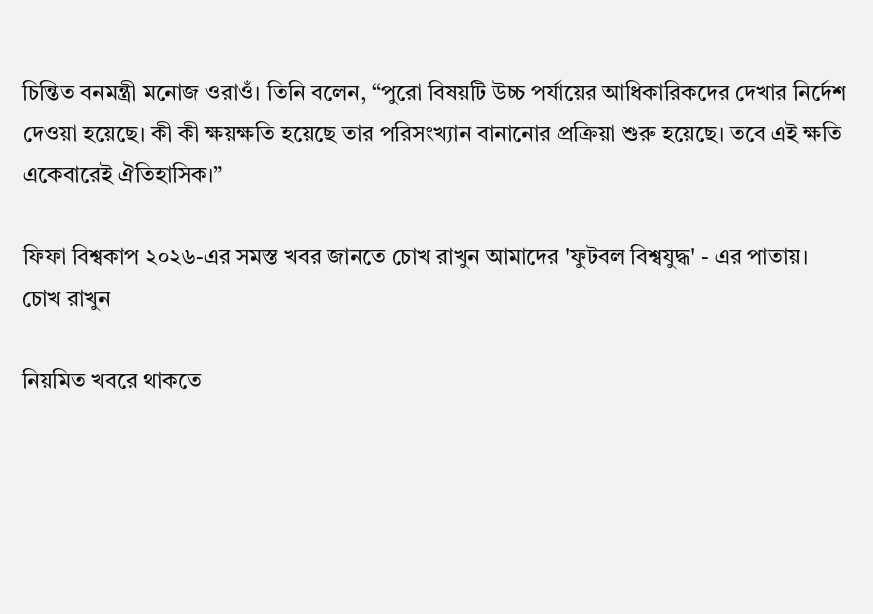চিন্তিত বনমন্ত্রী মনোজ ওরাওঁ। তিনি বলেন, “পুরো বিষয়টি উচ্চ পর্যায়ের আধিকারিকদের দেখার নির্দেশ দেওয়া হয়েছে। কী কী ক্ষয়ক্ষতি হয়েছে তার পরিসংখ্যান বানানোর প্রক্রিয়া শুরু হয়েছে। তবে এই ক্ষতি একেবারেই ঐতিহাসিক।”

ফিফা বিশ্বকাপ ২০২৬-এর সমস্ত খবর জানতে চোখ রাখুন আমাদের 'ফুটবল বিশ্বযুদ্ধ' - এর পাতায়।
চোখ রাখুন

নিয়মিত খবরে থাকতে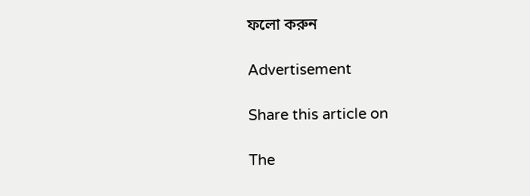ফলো করুন

Advertisement

Share this article on

The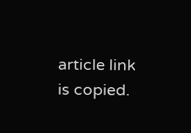article link is copied.